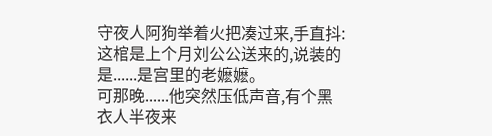守夜人阿狗举着火把凑过来,手直抖:这棺是上个月刘公公送来的,说装的是......是宫里的老嬷嬷。
可那晚......他突然压低声音,有个黑衣人半夜来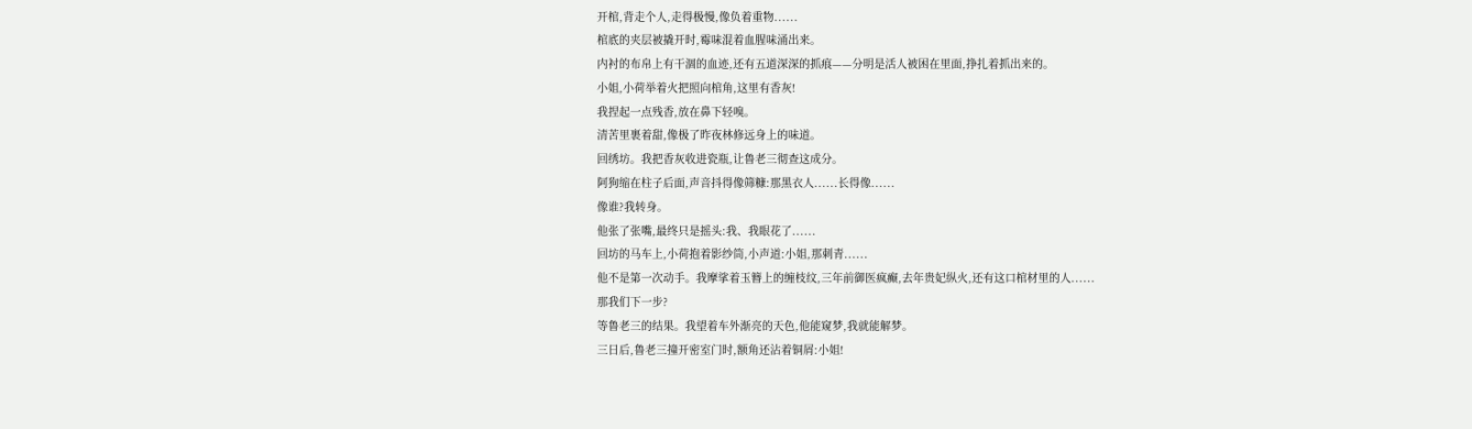开棺,背走个人,走得极慢,像负着重物......
棺底的夹层被撬开时,霉味混着血腥味涌出来。
内衬的布帛上有干涸的血迹,还有五道深深的抓痕——分明是活人被困在里面,挣扎着抓出来的。
小姐,小荷举着火把照向棺角,这里有香灰!
我捏起一点残香,放在鼻下轻嗅。
清苦里裹着甜,像极了昨夜林修远身上的味道。
回绣坊。我把香灰收进瓷瓶,让鲁老三彻查这成分。
阿狗缩在柱子后面,声音抖得像筛糠:那黑衣人......长得像......
像谁?我转身。
他张了张嘴,最终只是摇头:我、我眼花了......
回坊的马车上,小荷抱着影纱筒,小声道:小姐,那刺青......
他不是第一次动手。我摩挲着玉簪上的缠枝纹,三年前御医疯癫,去年贵妃纵火,还有这口棺材里的人......
那我们下一步?
等鲁老三的结果。我望着车外渐亮的天色,他能窥梦,我就能解梦。
三日后,鲁老三撞开密室门时,额角还沾着铜屑:小姐!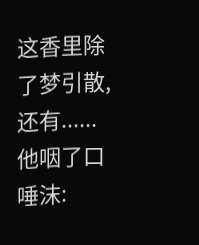这香里除了梦引散,还有......
他咽了口唾沫: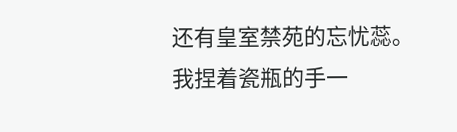还有皇室禁苑的忘忧蕊。
我捏着瓷瓶的手一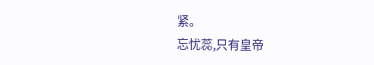紧。
忘忧蕊,只有皇帝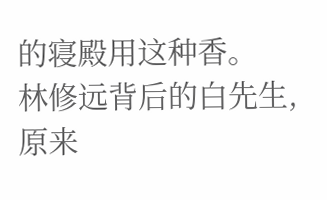的寝殿用这种香。
林修远背后的白先生,原来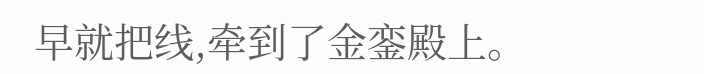早就把线,牵到了金銮殿上。